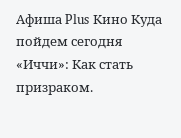Афиша Plus Кино Куда пойдем сегодня «Иччи»: Как стать призраком.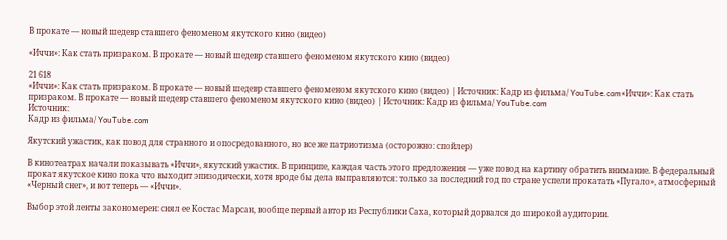В прокате — новый шедевр ставшего феноменом якутского кино (видео)

«Иччи»: Как стать призраком. В прокате — новый шедевр ставшего феноменом якутского кино (видео)

21 618
«Иччи»: Как стать призраком. В прокате — новый шедевр ставшего феноменом якутского кино (видео) | Источник: Кадр из фильма/ YouTube.com«Иччи»: Как стать призраком. В прокате — новый шедевр ставшего феноменом якутского кино (видео) | Источник: Кадр из фильма/ YouTube.com
Источник:
Кадр из фильма/ YouTube.com

Якутский ужастик, как повод для странного и опосредованного, но все же патриотизма (осторожно: спойлер)

В кинотеатрах начали показывать «Иччи», якутский ужастик. В принципе, каждая часть этого предложения — уже повод на картину обратить внимание. В федеральный прокат якутское кино пока что выходит эпизодически, хотя вроде бы дела выправляются: только за последний год по стране успели прокатать «Пугало», атмосферный «Черный снег», и вот теперь — «Иччи».

Выбор этой ленты закономерен: снял ее Костас Марсан, вообще первый автор из Республики Саха, который дорвался до широкой аудитории.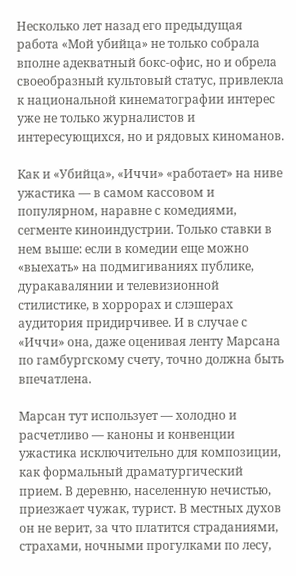Несколько лет назад его предыдущая работа «Мой убийца» не только собрала вполне адекватный бокс-офис, но и обрела своеобразный культовый статус, привлекла к национальной кинематографии интерес уже не только журналистов и интересующихся, но и рядовых киноманов.

Как и «Убийца», «Иччи» «работает» на ниве ужастика — в самом кассовом и популярном, наравне с комедиями, сегменте киноиндустрии. Только ставки в нем выше: если в комедии еще можно «выехать» на подмигиваниях публике, дуракавалянии и телевизионной стилистике, в хоррорах и слэшерах аудитория придирчивее. И в случае с «Иччи» она, даже оценивая ленту Марсана по гамбургскому счету, точно должна быть впечатлена.

Марсан тут использует — холодно и расчетливо — каноны и конвенции ужастика исключительно для композиции, как формальный драматургический прием. В деревню, населенную нечистью, приезжает чужак, турист. В местных духов он не верит, за что платится страданиями, страхами, ночными прогулками по лесу,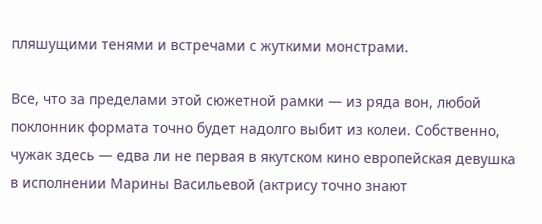пляшущими тенями и встречами с жуткими монстрами.

Все, что за пределами этой сюжетной рамки — из ряда вон, любой поклонник формата точно будет надолго выбит из колеи. Собственно, чужак здесь — едва ли не первая в якутском кино европейская девушка в исполнении Марины Васильевой (актрису точно знают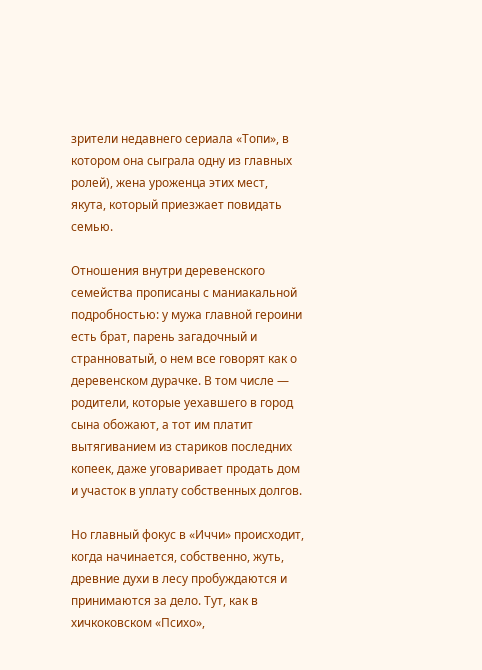зрители недавнего сериала «Топи», в котором она сыграла одну из главных ролей), жена уроженца этих мест, якута, который приезжает повидать семью.

Отношения внутри деревенского семейства прописаны с маниакальной подробностью: у мужа главной героини есть брат, парень загадочный и странноватый, о нем все говорят как о деревенском дурачке. В том числе — родители, которые уехавшего в город сына обожают, а тот им платит вытягиванием из стариков последних копеек, даже уговаривает продать дом и участок в уплату собственных долгов.

Но главный фокус в «Иччи» происходит, когда начинается, собственно, жуть, древние духи в лесу пробуждаются и принимаются за дело. Тут, как в хичкоковском «Психо»,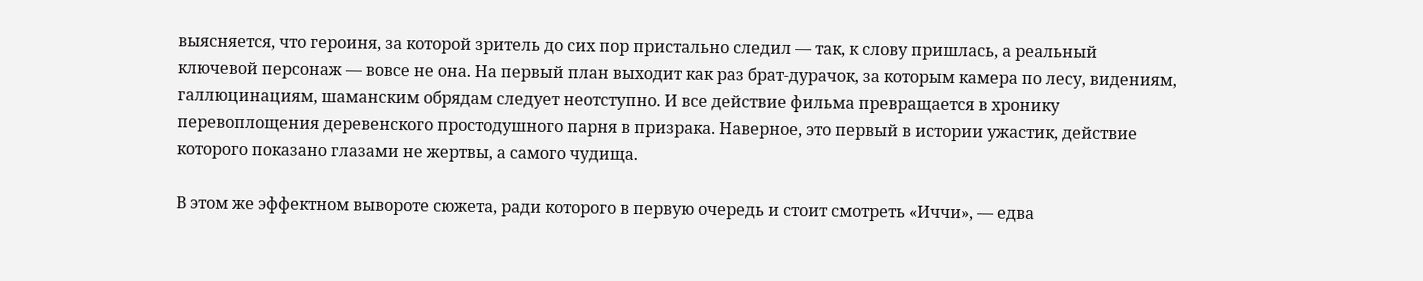выясняется, что героиня, за которой зритель до сих пор пристально следил — так, к слову пришлась, а реальный ключевой персонаж — вовсе не она. На первый план выходит как раз брат-дурачок, за которым камера по лесу, видениям, галлюцинациям, шаманским обрядам следует неотступно. И все действие фильма превращается в хронику перевоплощения деревенского простодушного парня в призрака. Наверное, это первый в истории ужастик, действие которого показано глазами не жертвы, а самого чудища.

В этом же эффектном вывороте сюжета, ради которого в первую очередь и стоит смотреть «Иччи», — едва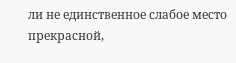ли не единственное слабое место прекрасной,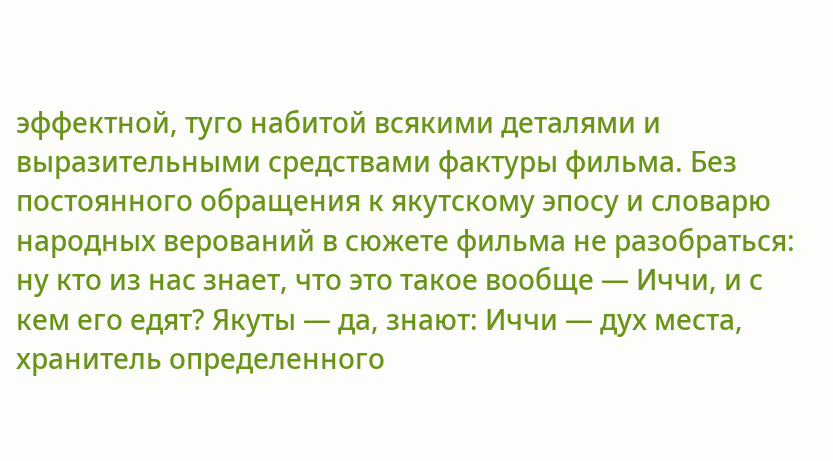эффектной, туго набитой всякими деталями и выразительными средствами фактуры фильма. Без постоянного обращения к якутскому эпосу и словарю народных верований в сюжете фильма не разобраться: ну кто из нас знает, что это такое вообще — Иччи, и с кем его едят? Якуты — да, знают: Иччи — дух места, хранитель определенного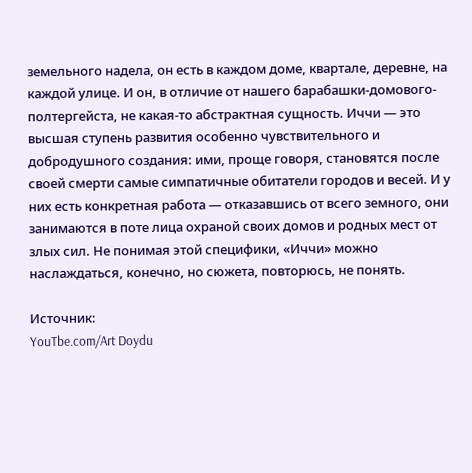земельного надела, он есть в каждом доме, квартале, деревне, на каждой улице. И он, в отличие от нашего барабашки-домового-полтергейста, не какая-то абстрактная сущность. Иччи — это высшая ступень развития особенно чувствительного и добродушного создания: ими, проще говоря, становятся после своей смерти самые симпатичные обитатели городов и весей. И у них есть конкретная работа — отказавшись от всего земного, они занимаются в поте лица охраной своих домов и родных мест от злых сил. Не понимая этой специфики, «Иччи» можно наслаждаться, конечно, но сюжета, повторюсь, не понять.

Источник:
YouTbe.com/Art Doydu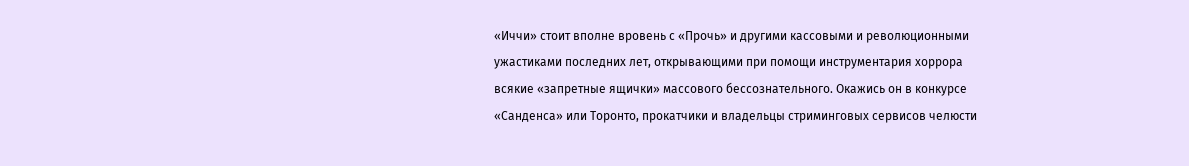«Иччи» стоит вполне вровень с «Прочь» и другими кассовыми и революционными ужастиками последних лет, открывающими при помощи инструментария хоррора всякие «запретные ящички» массового бессознательного. Окажись он в конкурсе «Санденса» или Торонто, прокатчики и владельцы стриминговых сервисов челюсти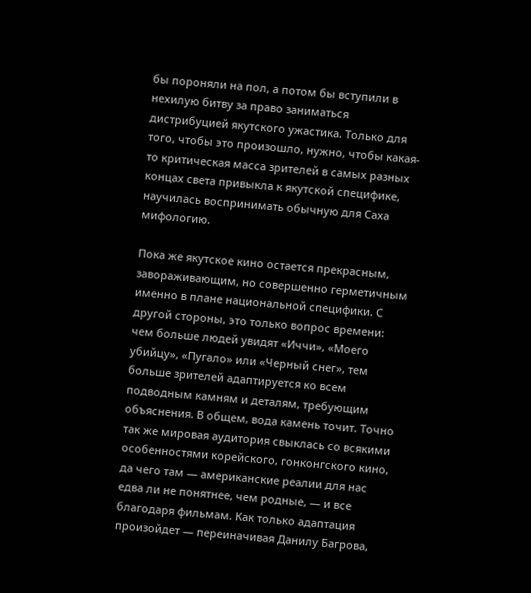бы пороняли на пол, а потом бы вступили в нехилую битву за право заниматься дистрибуцией якутского ужастика. Только для того, чтобы это произошло, нужно, чтобы какая-то критическая масса зрителей в самых разных концах света привыкла к якутской специфике, научилась воспринимать обычную для Саха мифологию.

Пока же якутское кино остается прекрасным, завораживающим, но совершенно герметичным именно в плане национальной специфики. С другой стороны, это только вопрос времени: чем больше людей увидят «Иччи», «Моего убийцу», «Пугало» или «Черный снег», тем больше зрителей адаптируется ко всем подводным камням и деталям, требующим объяснения. В общем, вода камень точит. Точно так же мировая аудитория свыклась со всякими особенностями корейского, гонконгского кино, да чего там — американские реалии для нас едва ли не понятнее, чем родные, — и все благодаря фильмам. Как только адаптация произойдет — переиначивая Данилу Багрова,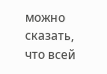можно сказать, что всей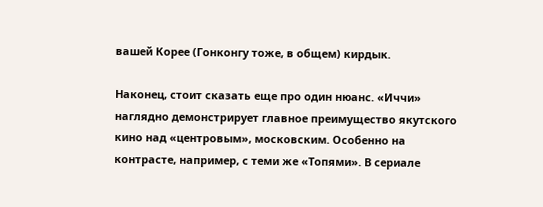вашей Корее (Гонконгу тоже, в общем) кирдык.

Наконец, стоит сказать еще про один нюанс. «Иччи» наглядно демонстрирует главное преимущество якутского кино над «центровым», московским. Особенно на контрасте, например, с теми же «Топями». В сериале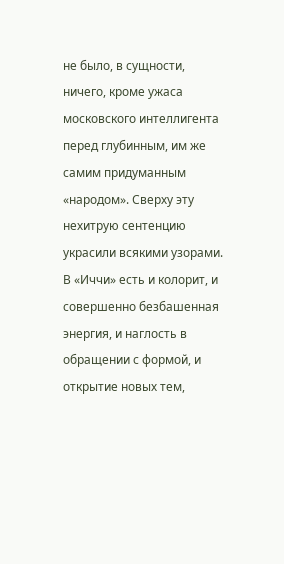не было, в сущности, ничего, кроме ужаса московского интеллигента перед глубинным, им же самим придуманным «народом». Сверху эту нехитрую сентенцию украсили всякими узорами. В «Иччи» есть и колорит, и совершенно безбашенная энергия, и наглость в обращении с формой, и открытие новых тем,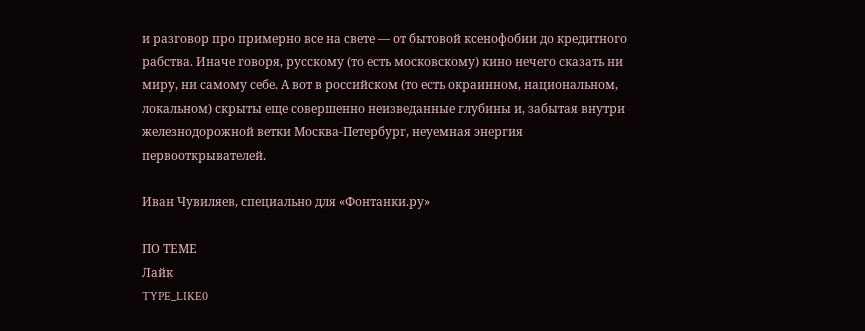и разговор про примерно все на свете — от бытовой ксенофобии до кредитного рабства. Иначе говоря, русскому (то есть московскому) кино нечего сказать ни миру, ни самому себе. А вот в российском (то есть окраинном, национальном, локальном) скрыты еще совершенно неизведанные глубины и, забытая внутри железнодорожной ветки Москва-Петербург, неуемная энергия первооткрывателей.

Иван Чувиляев, специально для «Фонтанки.ру»

ПО ТЕМЕ
Лайк
TYPE_LIKE0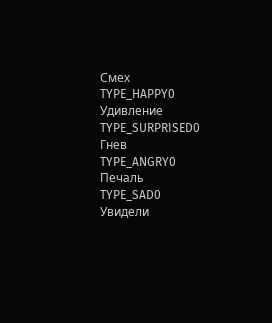Смех
TYPE_HAPPY0
Удивление
TYPE_SURPRISED0
Гнев
TYPE_ANGRY0
Печаль
TYPE_SAD0
Увидели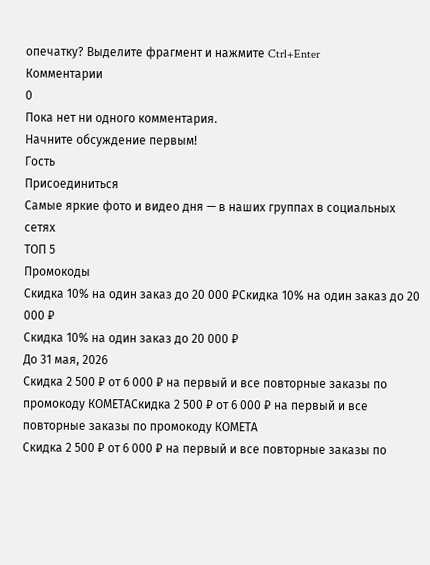опечатку? Выделите фрагмент и нажмите Ctrl+Enter
Комментарии
0
Пока нет ни одного комментария.
Начните обсуждение первым!
Гость
Присоединиться
Самые яркие фото и видео дня — в наших группах в социальных сетях
ТОП 5
Промокоды
Скидка 10% на один заказ до 20 000 ₽Скидка 10% на один заказ до 20 000 ₽
Скидка 10% на один заказ до 20 000 ₽
До 31 мая, 2026
Скидка 2 500 ₽ от 6 000 ₽ на первый и все повторные заказы по промокоду КОМЕТАСкидка 2 500 ₽ от 6 000 ₽ на первый и все повторные заказы по промокоду КОМЕТА
Скидка 2 500 ₽ от 6 000 ₽ на первый и все повторные заказы по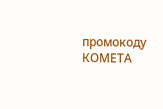промокоду КОМЕТА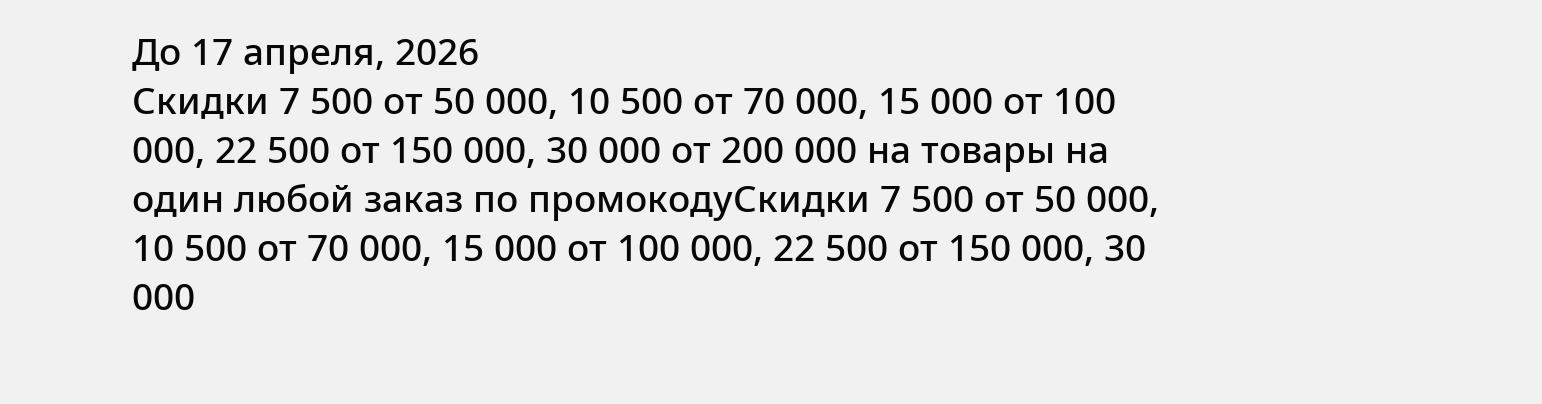До 17 апреля, 2026
Скидки 7 500 от 50 000, 10 500 от 70 000, 15 000 от 100 000, 22 500 от 150 000, 30 000 от 200 000 на товары на один любой заказ по промокодуСкидки 7 500 от 50 000, 10 500 от 70 000, 15 000 от 100 000, 22 500 от 150 000, 30 000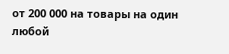от 200 000 на товары на один любой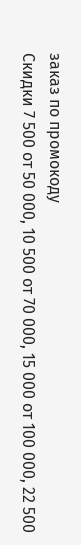заказ по промокоду
Скидки 7 500 от 50 000, 10 500 от 70 000, 15 000 от 100 000, 22 500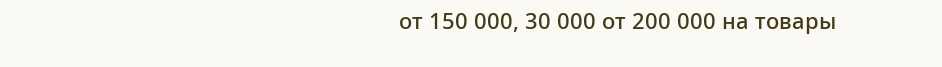от 150 000, 30 000 от 200 000 на товары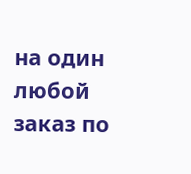на один любой заказ по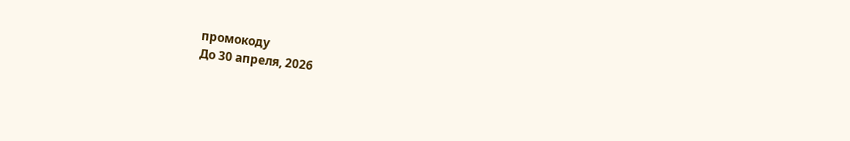промокоду
До 30 апреля, 2026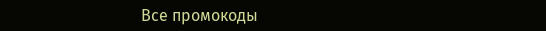Все промокоды